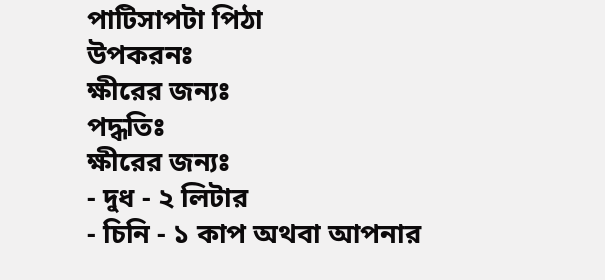পাটিসাপটা পিঠা
উপকরনঃ
ক্ষীরের জন্যঃ
পদ্ধতিঃ
ক্ষীরের জন্যঃ
- দুধ - ২ লিটার
- চিনি - ১ কাপ অথবা আপনার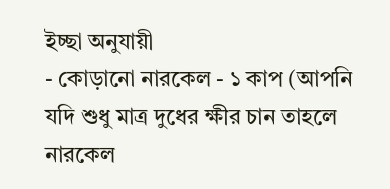ইচ্ছা অনুযায়ী
- কোড়ানো নারকেল - ১ কাপ (আপনি যদি শুধু মাত্র দুধের ক্ষীর চান তাহলে নারকেল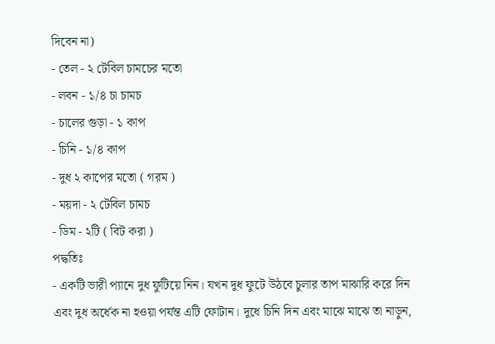দিবেন না)
- তেল - ২ টেবিল চামচের মতো
- লবন - ১/৪ চা চামচ
- চালের গুড়া - ১ কাপ
- চিনি - ১/৪ কাপ
- দুধ ২ কাপের মতো ( গরম )
- ময়দা - ২ টেবিল চামচ
- ডিম - ২টি ( বিট করা )
পদ্ধতিঃ
- একটি ভারী প্যানে দুধ ফুটিয়ে নিন। যখন দুধ ফুটে উঠবে চুলার তাপ মাঝারি করে দিন এবং দুধ অর্ধেক না হওয়া পর্যন্ত এটি ফোটান। দুধে চিনি দিন এবং মাঝে মাঝে তা নাড়ুন,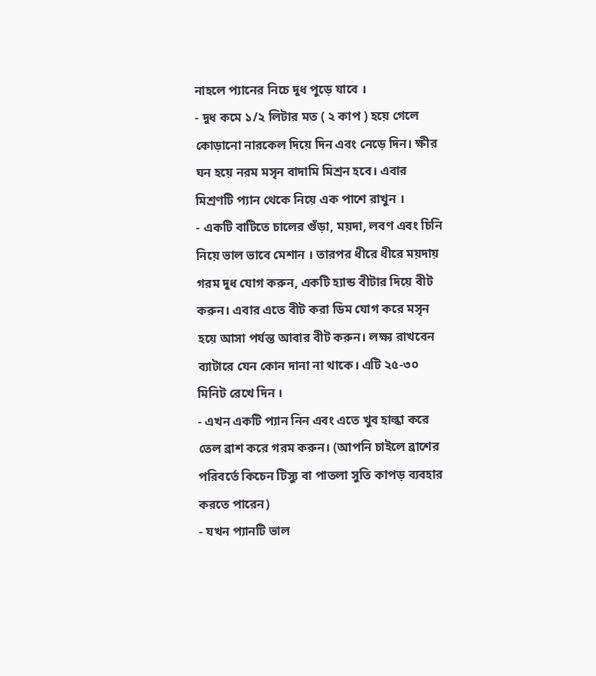নাহলে প্যানের নিচে দুধ পুড়ে যাবে ।
- দুধ কমে ১/২ লিটার মত ( ২ কাপ ) হয়ে গেলে কোড়ানো নারকেল দিয়ে দিন এবং নেড়ে দিন। ক্ষীর ঘন হয়ে নরম মসৃন বাদামি মিশ্রন হবে। এবার মিশ্রণটি প্যান থেকে নিয়ে এক পাশে রাখুন ।
- একটি বাটিতে চালের গুঁড়া, ময়দা, লবণ এবং চিনি নিয়ে ভাল ভাবে মেশান । তারপর ধীরে ধীরে ময়দায় গরম দুধ যোগ করুন, একটি হ্যান্ড বীটার দিয়ে বীট করুন। এবার এতে বীট করা ডিম যোগ করে মসৃন হয়ে আসা পর্যন্ত আবার বীট করুন। লক্ষ্য রাখবেন ব্যাটারে যেন কোন দানা না থাকে। এটি ২৫-৩০ মিনিট রেখে দিন ।
- এখন একটি প্যান নিন এবং এতে খুব হাল্কা করে তেল ব্রাশ করে গরম করুন। (আপনি চাইলে ব্রাশের পরিবর্তে কিচেন টিস্যু বা পাতলা সুতি কাপড় ব্যবহার করতে পারেন)
- যখন প্যানটি ভাল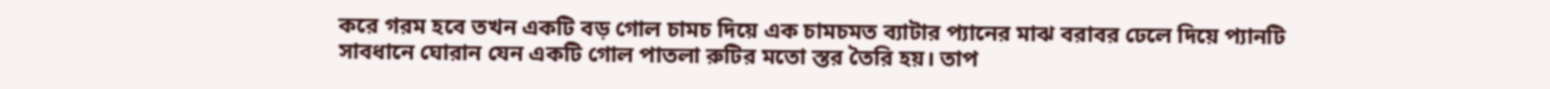করে গরম হবে তখন একটি বড় গোল চামচ দিয়ে এক চামচমত ব্যাটার প্যানের মাঝ বরাবর ঢেলে দিয়ে প্যানটি সাবধানে ঘোরান যেন একটি গোল পাতলা রুটির মতো স্তর তৈরি হয়। তাপ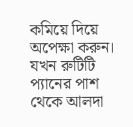কমিয়ে দিয়ে অপেক্ষা করুন। যখন রুটিটি প্যানের পাশ থেকে আলদা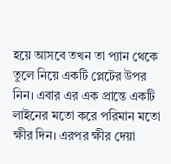হয়ে আসবে তখন তা প্যান থেকে তুলে নিয়ে একটি প্লেটের উপর নিন। এবার এর এক প্রান্তে একটি লাইনের মতো করে পরিমান মতো ক্ষীর দিন। এরপর ক্ষীর দেয়া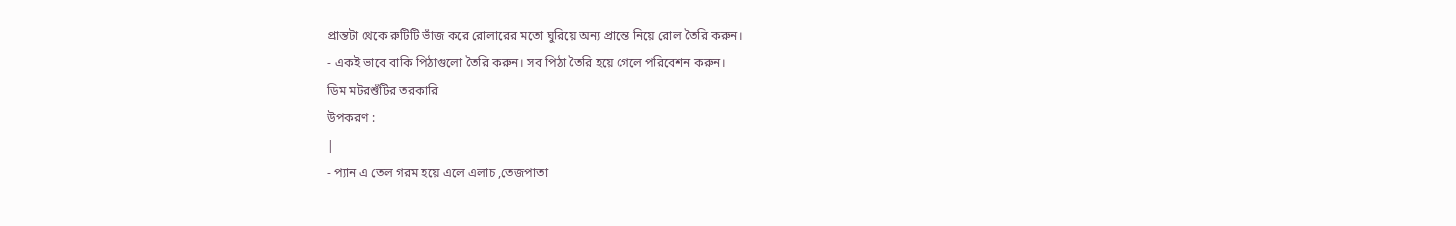প্রান্তটা থেকে রুটিটি ভাঁজ করে রোলারের মতো ঘুরিয়ে অন্য প্রান্তে নিয়ে রোল তৈরি করুন।
- একই ভাবে বাকি পিঠাগুলো তৈরি করুন। সব পিঠা তৈরি হয়ে গেলে পরিবেশন করুন।
ডিম মটরশুঁটির তরকারি
উপকরণ :
|
- প্যান এ তেল গরম হয়ে এলে এলাচ ,তেজপাতা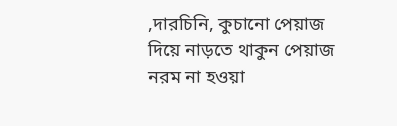,দারচিনি, কুচানো পেয়াজ দিয়ে নাড়তে থাকুন পেয়াজ নরম না হওয়া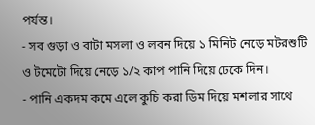পর্যন্ত।
- সব গুড়া ও বাটা মসলা ও লবন দিয়ে ১ মিনিট নেড়ে মটরশুটি ও টমেটো দিয়ে নেড়ে ১/২ কাপ পানি দিয়ে ঢেকে দিন।
- পানি একদম কমে এলে কুচি করা ডিম দিয়ে মশলার সাথে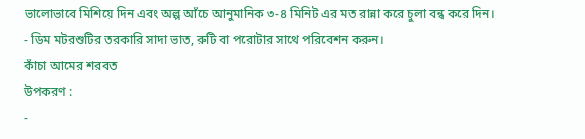ভালোভাবে মিশিয়ে দিন এবং অল্প আঁচে আনুমানিক ৩-৪ মিনিট এর মত রান্না করে চুলা বন্ধ করে দিন।
- ডিম মটরশুটির তরকারি সাদা ভাত, রুটি বা পরোটার সাথে পরিবেশন করুন।
কাঁচা আমের শরবত
উপকরণ :
-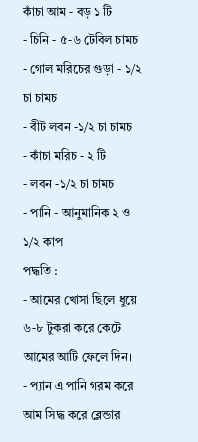কাঁচা আম - বড় ১ টি
- চিনি - ৫-৬ টেবিল চামচ
- গোল মরিচের গুড়া - ১/২ চা চামচ
- বীট লবন -১/২ চা চামচ
- কাঁচা মরিচ - ২ টি
- লবন -১/২ চা চামচ
- পানি - আনুমানিক ২ ও ১/২ কাপ
পদ্ধতি :
- আমের খোসা ছিলে ধুয়ে ৬-৮ টুকরা করে কেটে আমের আটি ফেলে দিন।
- প্যান এ পানি গরম করে আম সিদ্ধ করে ব্লেন্ডার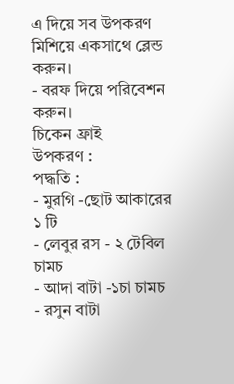এ দিয়ে সব উপকরণ মিশিয়ে একসাথে ব্লেন্ড করুন।
- বরফ দিয়ে পরিবেশন করুন।
চিকেন ফ্রাই
উপকরণ :
পদ্ধতি :
- মুরগি -ছোট আকারের ১ টি
- লেবুর রস - ২ টেবিল চামচ
- আদা বাটা -১চা চামচ
- রসুন বাটা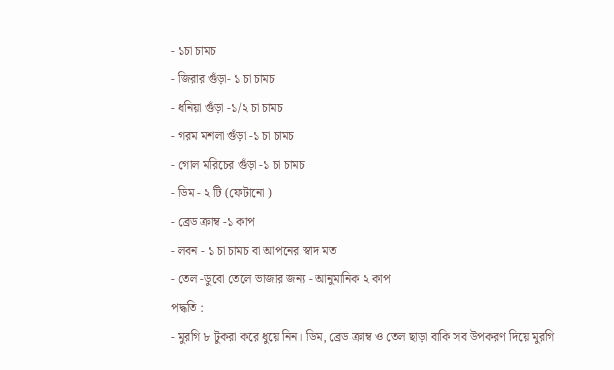- ১চা চামচ
- জিরার গুঁড়া- ১ চা চামচ
- ধনিয়া গুঁড়া -১/২ চা চামচ
- গরম মশলা গুঁড়া -১ চা চামচ
- গোল মরিচের গুঁড়া -১ চা চামচ
- ডিম - ২ টি (ফেটানো )
- ব্রেড ক্রাম্ব -১ কাপ
- লবন - ১ চা চামচ বা আপনের স্বাদ মত
- তেল -ডুবো তেলে ভাজার জন্য - আনুমানিক ২ কাপ
পদ্ধতি :
- মুরগি ৮ টুকরা করে ধুয়ে নিন। ডিম, ব্রেড ক্রাম্ব ও তেল ছাড়া বাকি সব উপকরণ দিয়ে মুরগি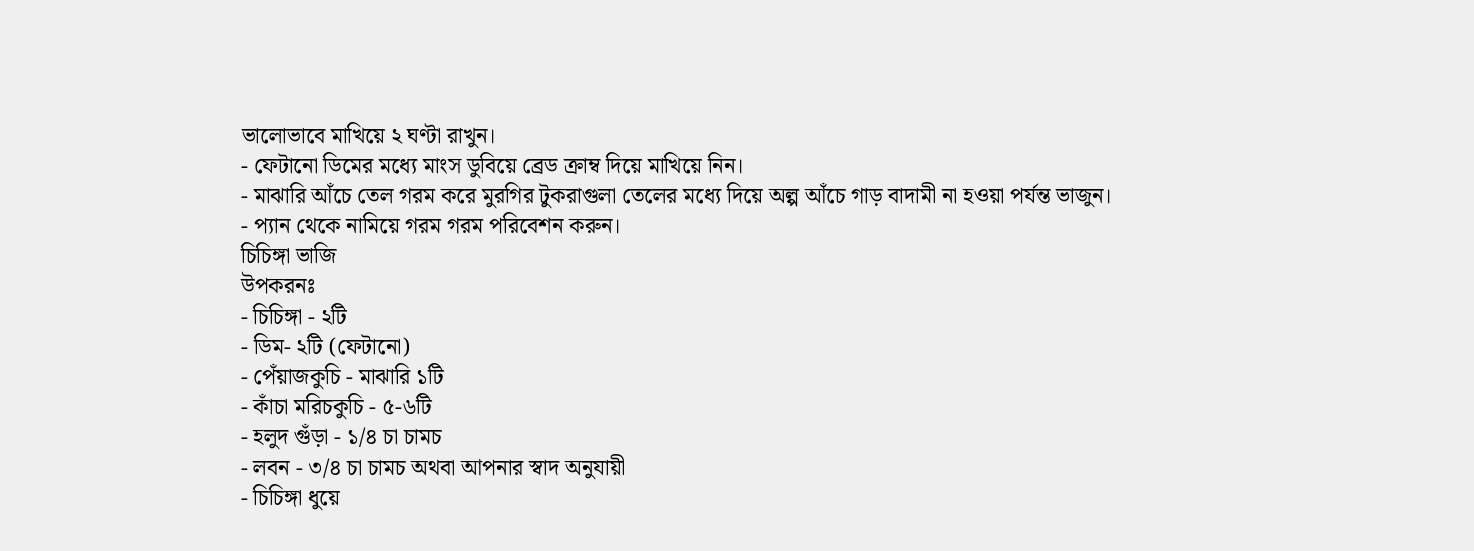ভালোভাবে মাখিয়ে ২ ঘণ্টা রাখুন।
- ফেটানো ডিমের মধ্যে মাংস ডুবিয়ে ব্রেড ক্রাম্ব দিয়ে মাখিয়ে নিন।
- মাঝারি আঁচে তেল গরম করে মুরগির টুকরাগুলা তেলের মধ্যে দিয়ে অল্প আঁচে গাড় বাদামী না হওয়া পর্যন্ত ভাজুন।
- প্যান থেকে নামিয়ে গরম গরম পরিবেশন করুন।
চিচিঙ্গা ভাজি
উপকরনঃ
- চিচিঙ্গা - ২টি
- ডিম- ২টি (ফেটানো)
- পেঁয়াজকুচি - মাঝারি ১টি
- কাঁচা মরিচকুচি - ৫-৬টি
- হলুদ গুঁড়া - ১/৪ চা চামচ
- লবন - ৩/৪ চা চামচ অথবা আপনার স্বাদ অনুযায়ী
- চিচিঙ্গা ধুয়ে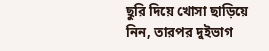ছুরি দিয়ে খোসা ছাড়িয়ে নিন, তারপর দুইভাগ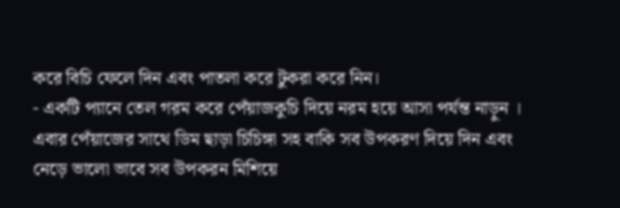করে বিচি ফেলে দিন এবং পাতলা করে টুকরা করে নিন।
- একটি প্যানে তেল গরম করে পেঁয়াজকুচি দিয়ে নরম হয়ে আসা পর্যন্ত নাড়ুন । এবার পেঁয়াজের সাথে ডিম ছাড়া চিচিঙ্গা সহ বাকি সব উপকরণ দিয়ে দিন এবং নেড়ে ভালো ভাবে সব উপকরন মিশিয়ে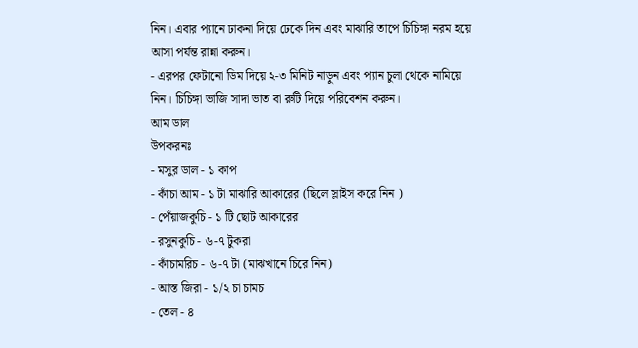নিন। এবার প্যানে ঢাকনা দিয়ে ঢেকে দিন এবং মাঝারি তাপে চিচিঙ্গা নরম হয়ে আসা পর্যন্ত রান্না করুন।
- এরপর ফেটানো ডিম দিয়ে ২-৩ মিনিট নাড়ুন এবং প্যান চুলা থেকে নামিয়ে নিন। চিচিঙ্গা ভাজি সাদা ভাত বা রুটি দিয়ে পরিবেশন করুন।
আম ডাল
উপকরনঃ
- মসুর ডাল - ১ কাপ
- কাঁচা আম - ১ টা মাঝারি আকারের (ছিলে স্লাইস করে নিন )
- পেঁয়াজকুচি - ১ টি ছোট আকারের
- রসুনকুচি - ৬-৭ টুকরা
- কাঁচামরিচ - ৬-৭ টা (মাঝখানে চিরে নিন)
- আস্ত জিরা - ১/২ চা চামচ
- তেল - ৪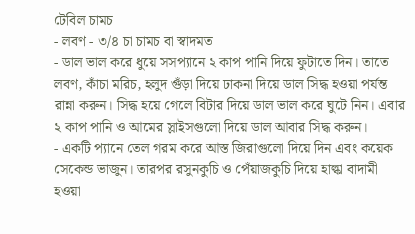টেবিল চামচ
- লবণ - ৩/৪ চা চামচ বা স্বাদমত
- ডাল ভাল করে ধুয়ে সসপ্যানে ২ কাপ পানি দিয়ে ফুটাতে দিন। তাতে লবণ, কাঁচা মরিচ, হলুদ গুঁড়া দিয়ে ঢাকনা দিয়ে ডাল সিদ্ধ হওয়া পর্যন্ত রান্না করুন। সিদ্ধ হয়ে গেলে বিটার দিয়ে ডাল ভাল করে ঘুটে নিন। এবার ২ কাপ পানি ও আমের স্লাইসগুলো দিয়ে ডাল আবার সিদ্ধ করুন।
- একটি প্যানে তেল গরম করে আস্ত জিরাগুলো দিয়ে দিন এবং কয়েক সেকেন্ড ভাজুন। তারপর রসুনকুচি ও পেঁয়াজকুচি দিয়ে হাল্কা বাদামী হওয়া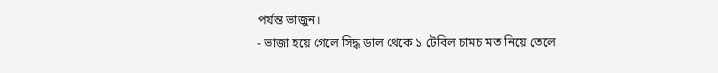পর্যন্ত ভাজুন।
- ভাজা হয়ে গেলে সিদ্ধ ডাল থেকে ১ টেবিল চামচ মত নিয়ে তেলে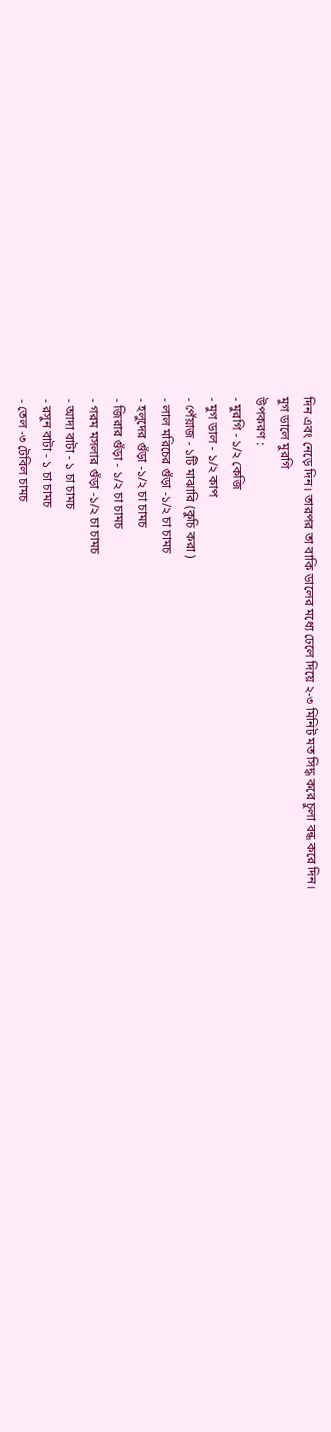দিন এবং নেড়ে দিন। তারপর তা বাকি ডালের মধ্যে ঢেলে দিয়ে ২-৩ মিনিট মত সিদ্ধ করে চুলা বন্ধ করে দিন।
মুগ ডালে মুরগি
উপকরণ :
- মুরগি - ১/২ কেজি
- মুগ ডাল - ১/২ কাপ
- পেঁয়াজ - ১টি মাঝারি (কুচি করা )
- লাল মরিচের গুঁড়া -১/২ চা চামচ
- হলুদের গুঁড়া -১/২ চা চামচ
- জিরার গুঁড়া - ১/২ চা চামচ
- গরম মসলার গুঁড়া -১/২ চা চামচ
- আদা বাটা - ১ চা চামচ
- রসুন বাটা - ১ চা চামচ
- তেল -৩ টেবিল চামচ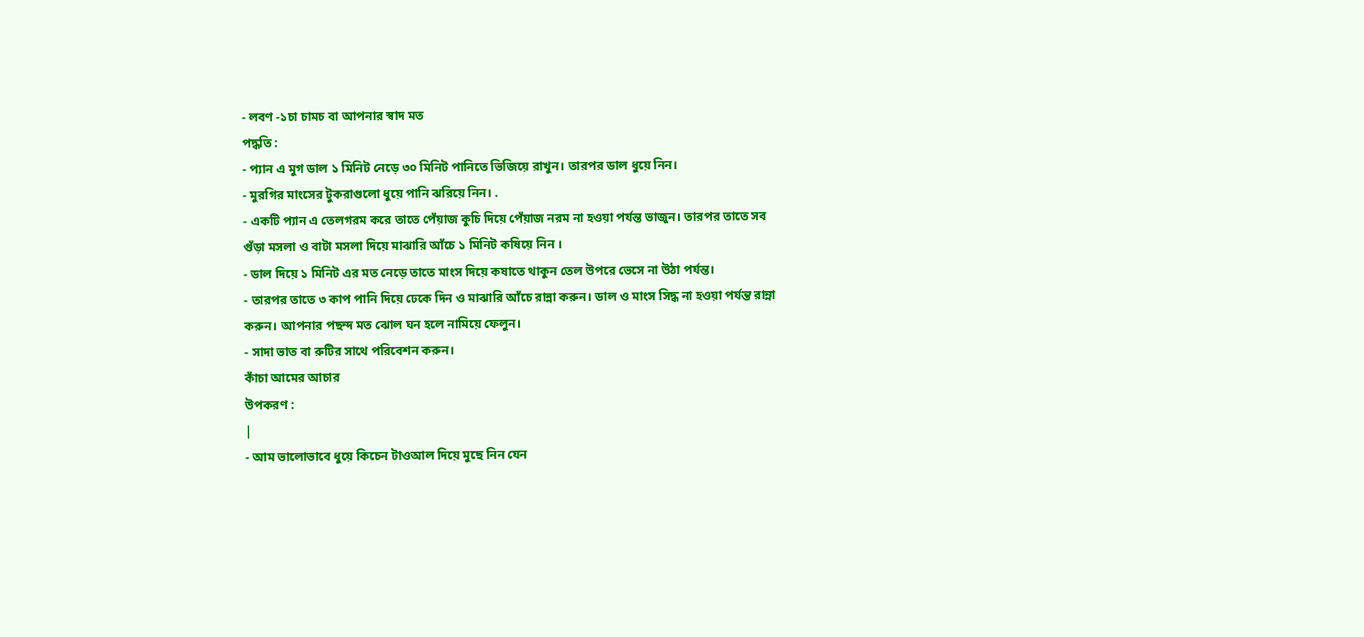- লবণ -১চা চামচ বা আপনার স্বাদ মত
পদ্ধতি :
- প্যান এ মুগ ডাল ১ মিনিট নেড়ে ৩০ মিনিট পানিতে ভিজিয়ে রাখুন। তারপর ডাল ধুয়ে নিন।
- মুরগির মাংসের টুকরাগুলো ধুয়ে পানি ঝরিয়ে নিন। .
- একটি প্যান এ তেলগরম করে তাতে পেঁয়াজ কুচি দিয়ে পেঁয়াজ নরম না হওয়া পর্যন্ত ভাজুন। তারপর তাতে সব গুঁড়া মসলা ও বাটা মসলা দিয়ে মাঝারি আঁচে ১ মিনিট কষিয়ে নিন ।
- ডাল দিয়ে ১ মিনিট এর মত নেড়ে তাতে মাংস দিয়ে কষাতে থাকুন তেল উপরে ভেসে না উঠা পর্যন্ত।
- তারপর তাতে ৩ কাপ পানি দিয়ে ঢেকে দিন ও মাঝারি আঁচে রান্না করুন। ডাল ও মাংস সিদ্ধ না হওয়া পর্যন্ত রান্না করুন। আপনার পছন্দ মত ঝোল ঘন হলে নামিয়ে ফেলুন।
- সাদা ভাত বা রুটির সাথে পরিবেশন করুন।
কাঁচা আমের আচার
উপকরণ :
|
- আম ভালোভাবে ধুয়ে কিচেন টাওআল দিয়ে মুছে নিন যেন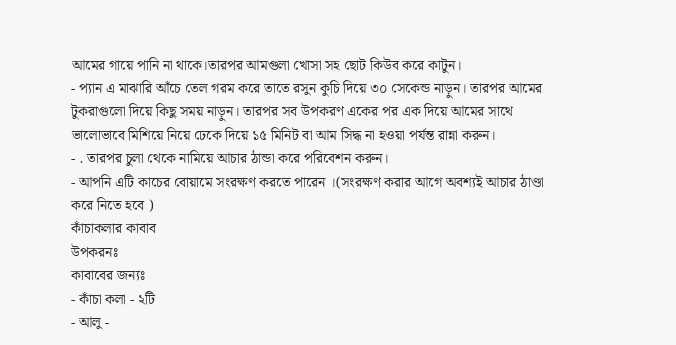আমের গায়ে পানি না থাকে।তারপর আমগুলা খোসা সহ ছোট কিউব করে কাটুন।
- প্যান এ মাঝারি আঁচে তেল গরম করে তাতে রসুন কুচি দিয়ে ৩০ সেকেন্ড নাড়ুন। তারপর আমের টুকরাগুলো দিয়ে কিছু সময় নাড়ুন। তারপর সব উপকরণ একের পর এক দিয়ে আমের সাথে ভালোভাবে মিশিয়ে নিয়ে ঢেকে দিয়ে ১৫ মিনিট বা আম সিদ্ধ না হওয়া পর্যন্ত রান্না করুন।
- . তারপর চুলা থেকে নামিয়ে আচার ঠান্ডা করে পরিবেশন করুন।
- আপনি এটি কাচের বোয়ামে সংরক্ষণ করতে পারেন ।(সংরক্ষণ করার আগে অবশ্যই আচার ঠাণ্ডা করে নিতে হবে )
কাঁচাকলার কাবাব
উপকরনঃ
কাবাবের জন্যঃ
- কাঁচা কলা - ২টি
- আলু -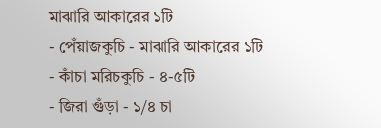মাঝারি আকারের ১টি
- পেঁয়াজকুচি - মাঝারি আকারের ১টি
- কাঁচা মরিচকুচি - ৪-৫টি
- জিরা গুঁড়া - ১/৪ চা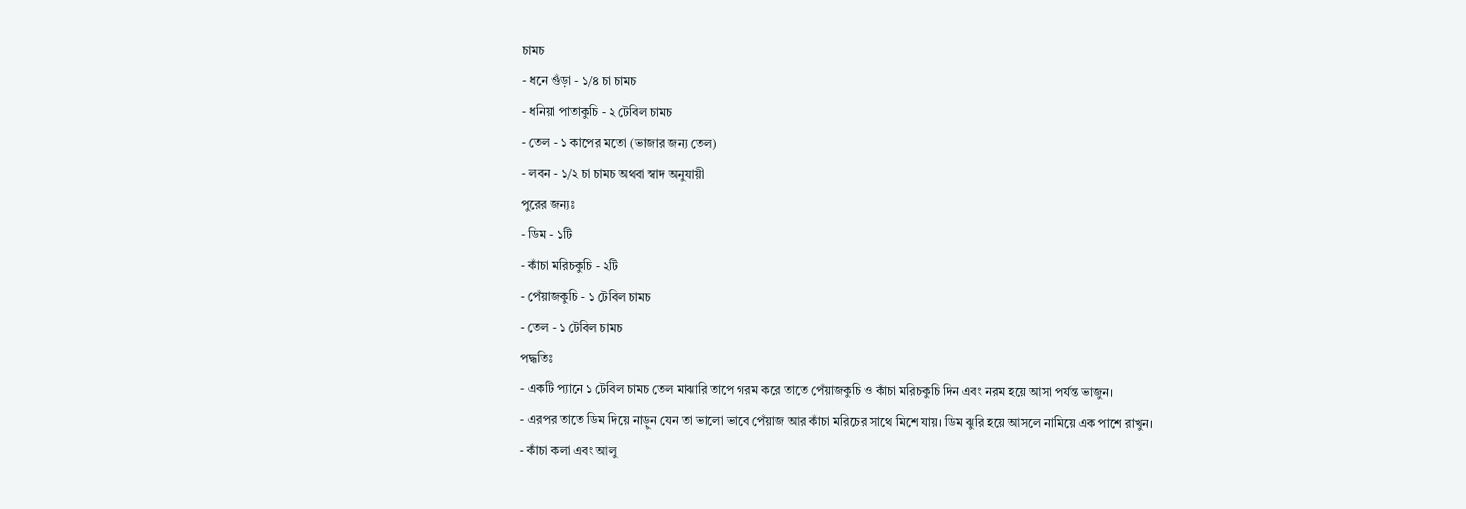চামচ
- ধনে গুঁড়া - ১/৪ চা চামচ
- ধনিয়া পাতাকুচি - ২ টেবিল চামচ
- তেল - ১ কাপের মতো (ভাজার জন্য তেল)
- লবন - ১/২ চা চামচ অথবা স্বাদ অনুযায়ী
পুরের জন্যঃ
- ডিম - ১টি
- কাঁচা মরিচকুচি - ২টি
- পেঁয়াজকুচি - ১ টেবিল চামচ
- তেল - ১ টেবিল চামচ
পদ্ধতিঃ
- একটি প্যানে ১ টেবিল চামচ তেল মাঝারি তাপে গরম করে তাতে পেঁয়াজকুচি ও কাঁচা মরিচকুচি দিন এবং নরম হয়ে আসা পর্যন্ত ভাজুন।
- এরপর তাতে ডিম দিয়ে নাড়ুন যেন তা ভালো ভাবে পেঁয়াজ আর কাঁচা মরিচের সাথে মিশে যায়। ডিম ঝুরি হয়ে আসলে নামিয়ে এক পাশে রাখুন।
- কাঁচা কলা এবং আলু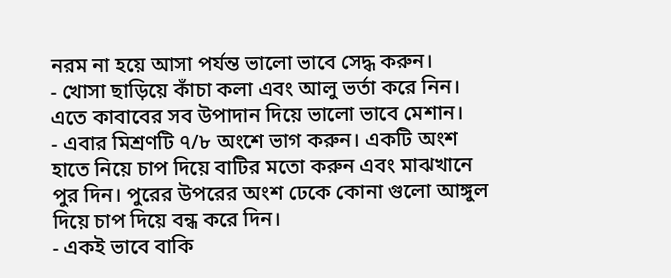নরম না হয়ে আসা পর্যন্ত ভালো ভাবে সেদ্ধ করুন।
- খোসা ছাড়িয়ে কাঁচা কলা এবং আলু ভর্তা করে নিন। এতে কাবাবের সব উপাদান দিয়ে ভালো ভাবে মেশান।
- এবার মিশ্রণটি ৭/৮ অংশে ভাগ করুন। একটি অংশ হাতে নিয়ে চাপ দিয়ে বাটির মতো করুন এবং মাঝখানে পুর দিন। পুরের উপরের অংশ ঢেকে কোনা গুলো আঙ্গুল দিয়ে চাপ দিয়ে বন্ধ করে দিন।
- একই ভাবে বাকি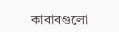কাবাবগুলো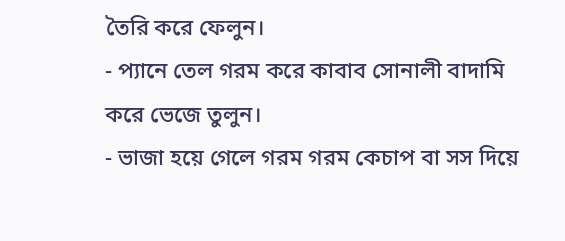তৈরি করে ফেলুন।
- প্যানে তেল গরম করে কাবাব সোনালী বাদামি করে ভেজে তুলুন।
- ভাজা হয়ে গেলে গরম গরম কেচাপ বা সস দিয়ে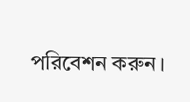পরিবেশন করুন।